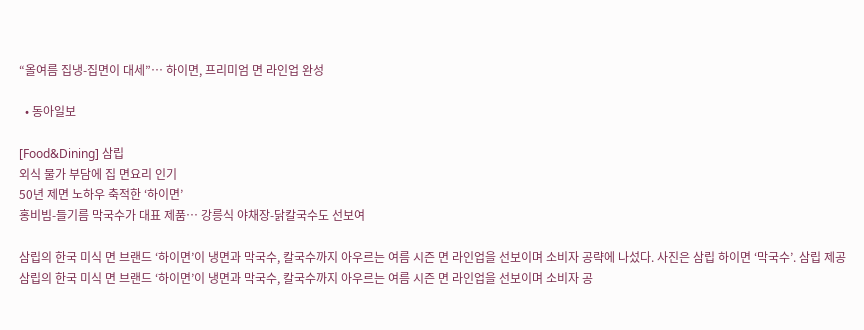“올여름 집냉-집면이 대세”… 하이면, 프리미엄 면 라인업 완성

  • 동아일보

[Food&Dining] 삼립
외식 물가 부담에 집 면요리 인기
50년 제면 노하우 축적한 ‘하이면’
홍비빔-들기름 막국수가 대표 제품… 강릉식 야채장-닭칼국수도 선보여

삼립의 한국 미식 면 브랜드 ‘하이면’이 냉면과 막국수, 칼국수까지 아우르는 여름 시즌 면 라인업을 선보이며 소비자 공략에 나섰다. 사진은 삼립 하이면 ‘막국수’. 삼립 제공
삼립의 한국 미식 면 브랜드 ‘하이면’이 냉면과 막국수, 칼국수까지 아우르는 여름 시즌 면 라인업을 선보이며 소비자 공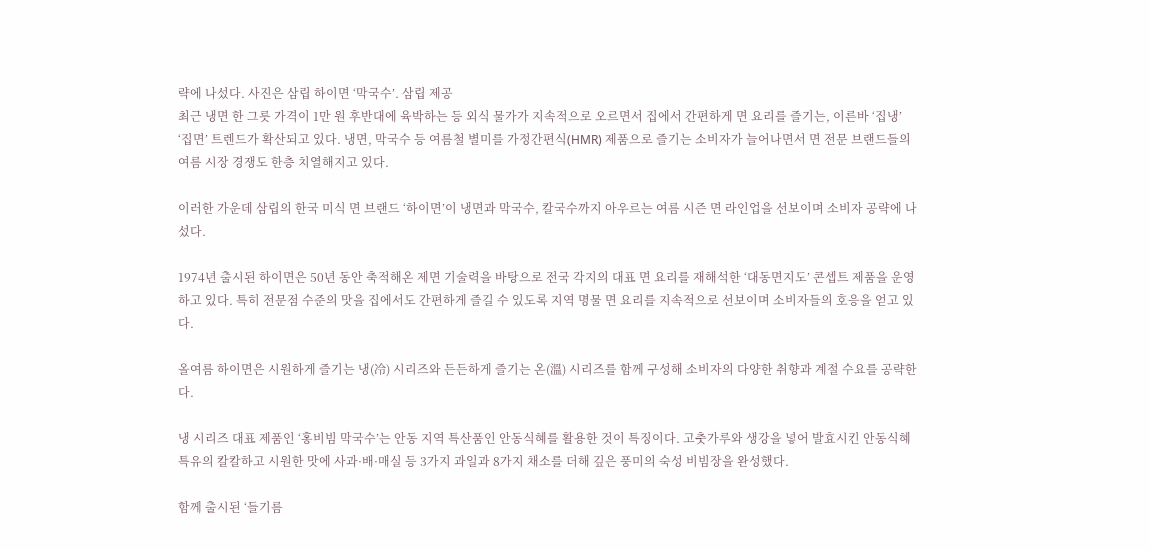략에 나섰다. 사진은 삼립 하이면 ‘막국수’. 삼립 제공
최근 냉면 한 그릇 가격이 1만 원 후반대에 육박하는 등 외식 물가가 지속적으로 오르면서 집에서 간편하게 면 요리를 즐기는, 이른바 ‘집냉’ ‘집면’ 트렌드가 확산되고 있다. 냉면, 막국수 등 여름철 별미를 가정간편식(HMR) 제품으로 즐기는 소비자가 늘어나면서 면 전문 브랜드들의 여름 시장 경쟁도 한층 치열해지고 있다.

이러한 가운데 삼립의 한국 미식 면 브랜드 ‘하이면’이 냉면과 막국수, 칼국수까지 아우르는 여름 시즌 면 라인업을 선보이며 소비자 공략에 나섰다.

1974년 출시된 하이면은 50년 동안 축적해온 제면 기술력을 바탕으로 전국 각지의 대표 면 요리를 재해석한 ‘대동면지도’ 콘셉트 제품을 운영하고 있다. 특히 전문점 수준의 맛을 집에서도 간편하게 즐길 수 있도록 지역 명물 면 요리를 지속적으로 선보이며 소비자들의 호응을 얻고 있다.

올여름 하이면은 시원하게 즐기는 냉(冷) 시리즈와 든든하게 즐기는 온(溫) 시리즈를 함께 구성해 소비자의 다양한 취향과 계절 수요를 공략한다.

냉 시리즈 대표 제품인 ‘홍비빔 막국수’는 안동 지역 특산품인 안동식혜를 활용한 것이 특징이다. 고춧가루와 생강을 넣어 발효시킨 안동식혜 특유의 칼칼하고 시원한 맛에 사과·배·매실 등 3가지 과일과 8가지 채소를 더해 깊은 풍미의 숙성 비빔장을 완성했다.

함께 출시된 ‘들기름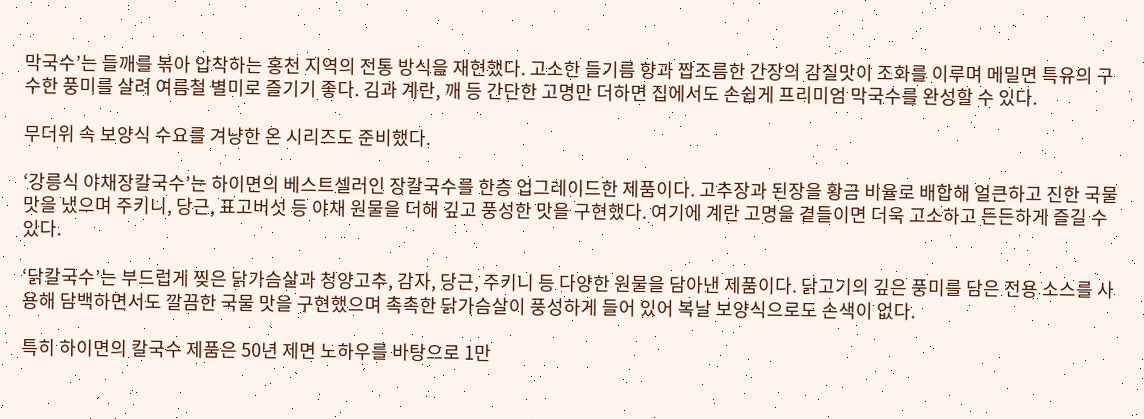막국수’는 들깨를 볶아 압착하는 홍천 지역의 전통 방식을 재현했다. 고소한 들기름 향과 짭조름한 간장의 감칠맛이 조화를 이루며 메밀면 특유의 구수한 풍미를 살려 여름철 별미로 즐기기 좋다. 김과 계란, 깨 등 간단한 고명만 더하면 집에서도 손쉽게 프리미엄 막국수를 완성할 수 있다.

무더위 속 보양식 수요를 겨냥한 온 시리즈도 준비했다.

‘강릉식 야채장칼국수’는 하이면의 베스트셀러인 장칼국수를 한층 업그레이드한 제품이다. 고추장과 된장을 황금 비율로 배합해 얼큰하고 진한 국물 맛을 냈으며 주키니, 당근, 표고버섯 등 야채 원물을 더해 깊고 풍성한 맛을 구현했다. 여기에 계란 고명을 곁들이면 더욱 고소하고 든든하게 즐길 수 있다.

‘닭칼국수’는 부드럽게 찢은 닭가슴살과 청양고추, 감자, 당근, 주키니 등 다양한 원물을 담아낸 제품이다. 닭고기의 깊은 풍미를 담은 전용 소스를 사용해 담백하면서도 깔끔한 국물 맛을 구현했으며 촉촉한 닭가슴살이 풍성하게 들어 있어 복날 보양식으로도 손색이 없다.

특히 하이면의 칼국수 제품은 50년 제면 노하우를 바탕으로 1만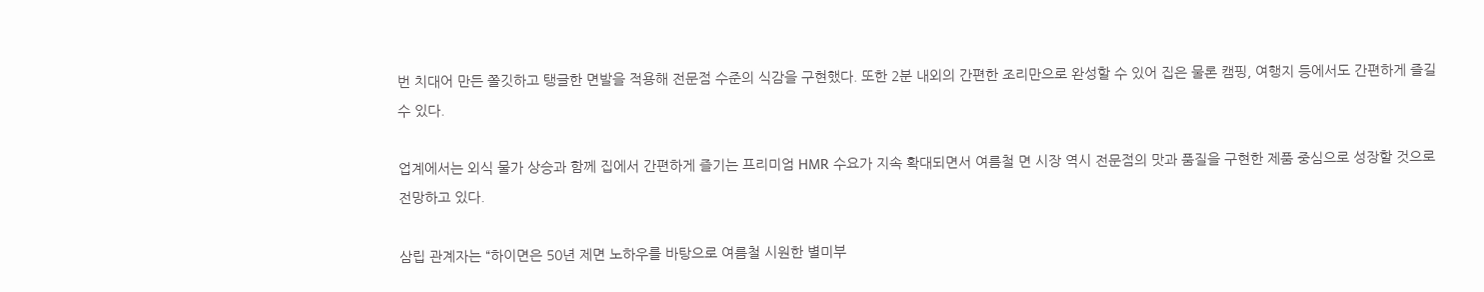번 치대어 만든 쫄깃하고 탱글한 면발을 적용해 전문점 수준의 식감을 구현했다. 또한 2분 내외의 간편한 조리만으로 완성할 수 있어 집은 물론 캠핑, 여행지 등에서도 간편하게 즐길 수 있다.

업계에서는 외식 물가 상승과 함께 집에서 간편하게 즐기는 프리미엄 HMR 수요가 지속 확대되면서 여름철 면 시장 역시 전문점의 맛과 품질을 구현한 제품 중심으로 성장할 것으로 전망하고 있다.

삼립 관계자는 “하이면은 50년 제면 노하우를 바탕으로 여름철 시원한 별미부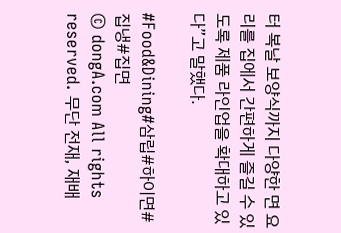터 복날 보양식까지 다양한 면 요리를 집에서 간편하게 즐길 수 있도록 제품 라인업을 확대하고 있다”고 말했다.

#Food&Dining#삼립#하이면#집냉#집면
© dongA.com All rights reserved. 무단 전재, 재배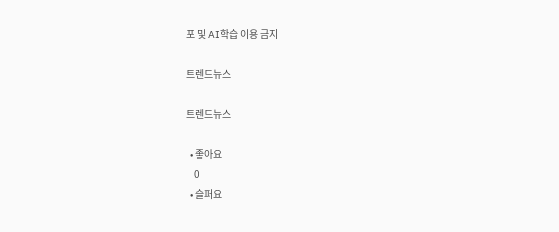포 및 AI학습 이용 금지

트렌드뉴스

트렌드뉴스

  • 좋아요
    0
  • 슬퍼요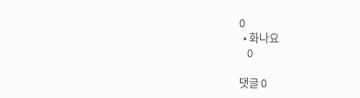0
  • 화나요
    0

댓글 0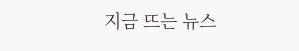지금 뜨는 뉴스